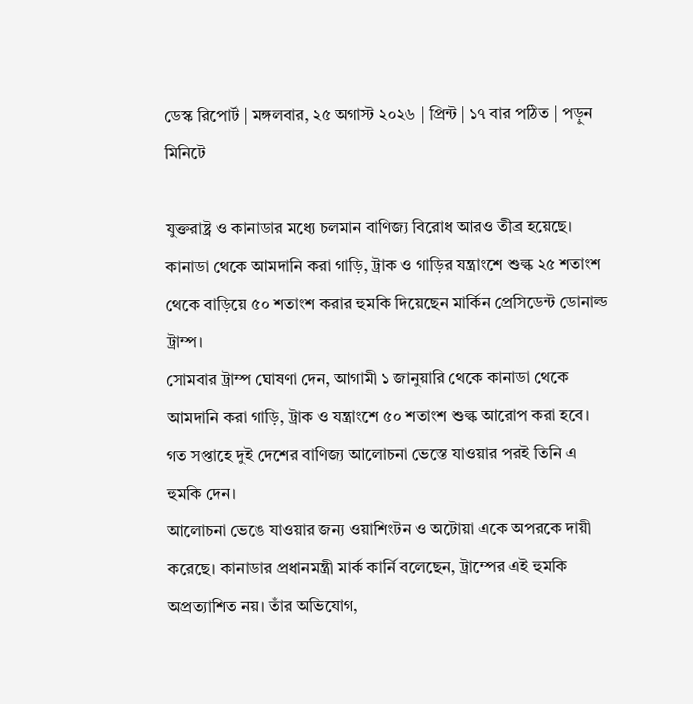ডেস্ক রিপোর্ট | মঙ্গলবার, ২৫ অগাস্ট ২০২৬ | প্রিন্ট | ১৭ বার পঠিত | পড়ুন মিনিটে

যুক্তরাষ্ট্র ও কানাডার মধ্যে চলমান বাণিজ্য বিরোধ আরও তীব্র হয়েছে। কানাডা থেকে আমদানি করা গাড়ি, ট্রাক ও গাড়ির যন্ত্রাংশে শুল্ক ২৫ শতাংশ থেকে বাড়িয়ে ৫০ শতাংশ করার হুমকি দিয়েছেন মার্কিন প্রেসিডেন্ট ডোনাল্ড ট্রাম্প।
সোমবার ট্রাম্প ঘোষণা দেন, আগামী ১ জানুয়ারি থেকে কানাডা থেকে আমদানি করা গাড়ি, ট্রাক ও যন্ত্রাংশে ৫০ শতাংশ শুল্ক আরোপ করা হবে। গত সপ্তাহে দুই দেশের বাণিজ্য আলোচনা ভেস্তে যাওয়ার পরই তিনি এ হুমকি দেন।
আলোচনা ভেঙে যাওয়ার জন্য ওয়াশিংটন ও অটোয়া একে অপরকে দায়ী করেছে। কানাডার প্রধানমন্ত্রী মার্ক কার্নি বলেছেন, ট্রাম্পের এই হুমকি অপ্রত্যাশিত নয়। তাঁর অভিযোগ,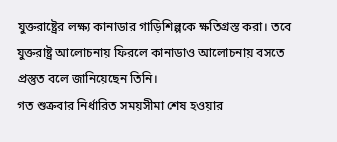যুক্তরাষ্ট্রের লক্ষ্য কানাডার গাড়িশিল্পকে ক্ষতিগ্রস্ত করা। তবে যুক্তরাষ্ট্র আলোচনায় ফিরলে কানাডাও আলোচনায় বসতে প্রস্তুত বলে জানিয়েছেন তিনি।
গত শুক্রবার নির্ধারিত সময়সীমা শেষ হওয়ার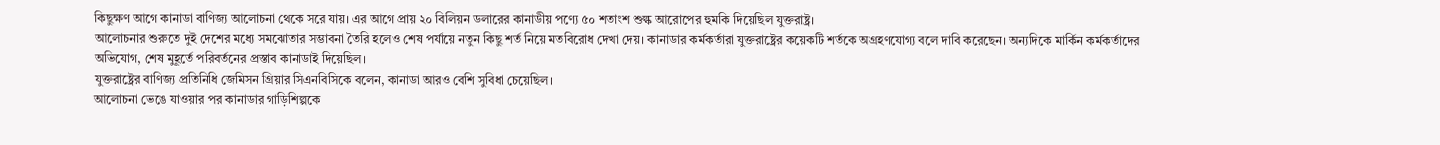কিছুক্ষণ আগে কানাডা বাণিজ্য আলোচনা থেকে সরে যায়। এর আগে প্রায় ২০ বিলিয়ন ডলারের কানাডীয় পণ্যে ৫০ শতাংশ শুল্ক আরোপের হুমকি দিয়েছিল যুক্তরাষ্ট্র।
আলোচনার শুরুতে দুই দেশের মধ্যে সমঝোতার সম্ভাবনা তৈরি হলেও শেষ পর্যায়ে নতুন কিছু শর্ত নিয়ে মতবিরোধ দেখা দেয়। কানাডার কর্মকর্তারা যুক্তরাষ্ট্রের কয়েকটি শর্তকে অগ্রহণযোগ্য বলে দাবি করেছেন। অন্যদিকে মার্কিন কর্মকর্তাদের অভিযোগ, শেষ মুহূর্তে পরিবর্তনের প্রস্তাব কানাডাই দিয়েছিল।
যুক্তরাষ্ট্রের বাণিজ্য প্রতিনিধি জেমিসন গ্রিয়ার সিএনবিসিকে বলেন, কানাডা আরও বেশি সুবিধা চেয়েছিল।
আলোচনা ভেঙে যাওয়ার পর কানাডার গাড়িশিল্পকে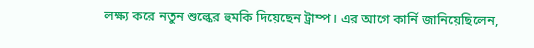লক্ষ্য করে নতুন শুল্কের হুমকি দিয়েছেন ট্রাম্প। এর আগে কার্নি জানিয়েছিলেন,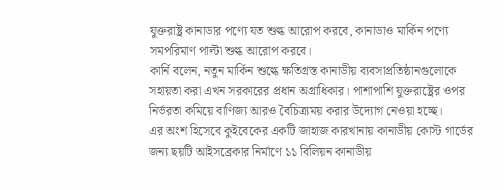যুক্তরাষ্ট্র কানাডার পণ্যে যত শুল্ক আরোপ করবে, কানাডাও মার্কিন পণ্যে সমপরিমাণ পাল্টা শুল্ক আরোপ করবে।
কার্নি বলেন, নতুন মার্কিন শুল্কে ক্ষতিগ্রস্ত কানাডীয় ব্যবসাপ্রতিষ্ঠানগুলোকে সহায়তা করা এখন সরকারের প্রধান অগ্রাধিকার। পাশাপাশি যুক্তরাষ্ট্রের ওপর নির্ভরতা কমিয়ে বাণিজ্য আরও বৈচিত্র্যময় করার উদ্যোগ নেওয়া হচ্ছে।
এর অংশ হিসেবে কুইবেকের একটি জাহাজ কারখানায় কানাডীয় কোস্ট গার্ডের জন্য ছয়টি আইসব্রেকার নির্মাণে ১১ বিলিয়ন কানাডীয়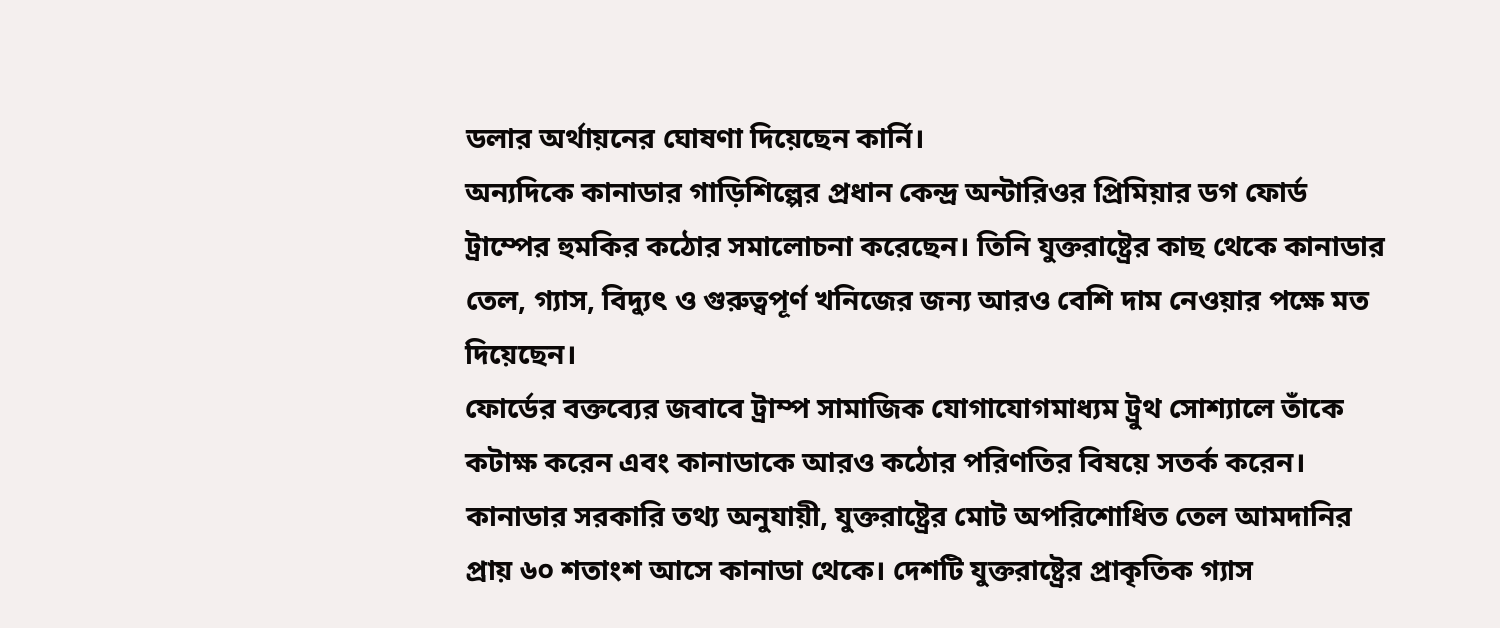ডলার অর্থায়নের ঘোষণা দিয়েছেন কার্নি।
অন্যদিকে কানাডার গাড়িশিল্পের প্রধান কেন্দ্র অন্টারিওর প্রিমিয়ার ডগ ফোর্ড ট্রাম্পের হুমকির কঠোর সমালোচনা করেছেন। তিনি যুক্তরাষ্ট্রের কাছ থেকে কানাডার তেল, গ্যাস, বিদ্যুৎ ও গুরুত্বপূর্ণ খনিজের জন্য আরও বেশি দাম নেওয়ার পক্ষে মত দিয়েছেন।
ফোর্ডের বক্তব্যের জবাবে ট্রাম্প সামাজিক যোগাযোগমাধ্যম ট্রুথ সোশ্যালে তাঁকে কটাক্ষ করেন এবং কানাডাকে আরও কঠোর পরিণতির বিষয়ে সতর্ক করেন।
কানাডার সরকারি তথ্য অনুযায়ী, যুক্তরাষ্ট্রের মোট অপরিশোধিত তেল আমদানির প্রায় ৬০ শতাংশ আসে কানাডা থেকে। দেশটি যুক্তরাষ্ট্রের প্রাকৃতিক গ্যাস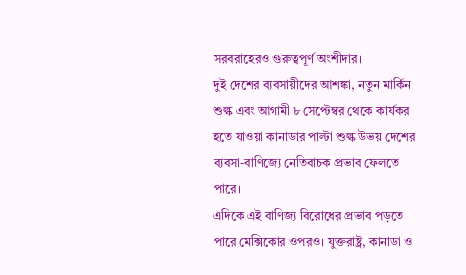সরবরাহেরও গুরুত্বপূর্ণ অংশীদার।
দুই দেশের ব্যবসায়ীদের আশঙ্কা, নতুন মার্কিন শুল্ক এবং আগামী ৮ সেপ্টেম্বর থেকে কার্যকর হতে যাওয়া কানাডার পাল্টা শুল্ক উভয় দেশের ব্যবসা-বাণিজ্যে নেতিবাচক প্রভাব ফেলতে পারে।
এদিকে এই বাণিজ্য বিরোধের প্রভাব পড়তে পারে মেক্সিকোর ওপরও। যুক্তরাষ্ট্র, কানাডা ও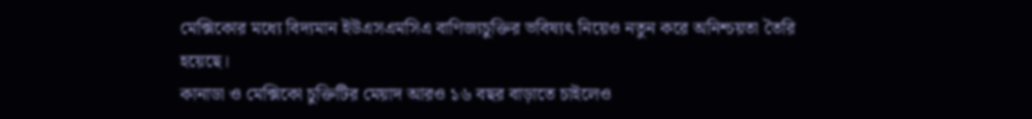মেক্সিকোর মধ্যে বিদ্যমান ইউএসএমসিএ বাণিজ্যচুক্তির ভবিষ্যৎ নিয়েও নতুন করে অনিশ্চয়তা তৈরি হয়েছে।
কানাডা ও মেক্সিকো চুক্তিটির মেয়াদ আরও ১৬ বছর বাড়াতে চাইলেও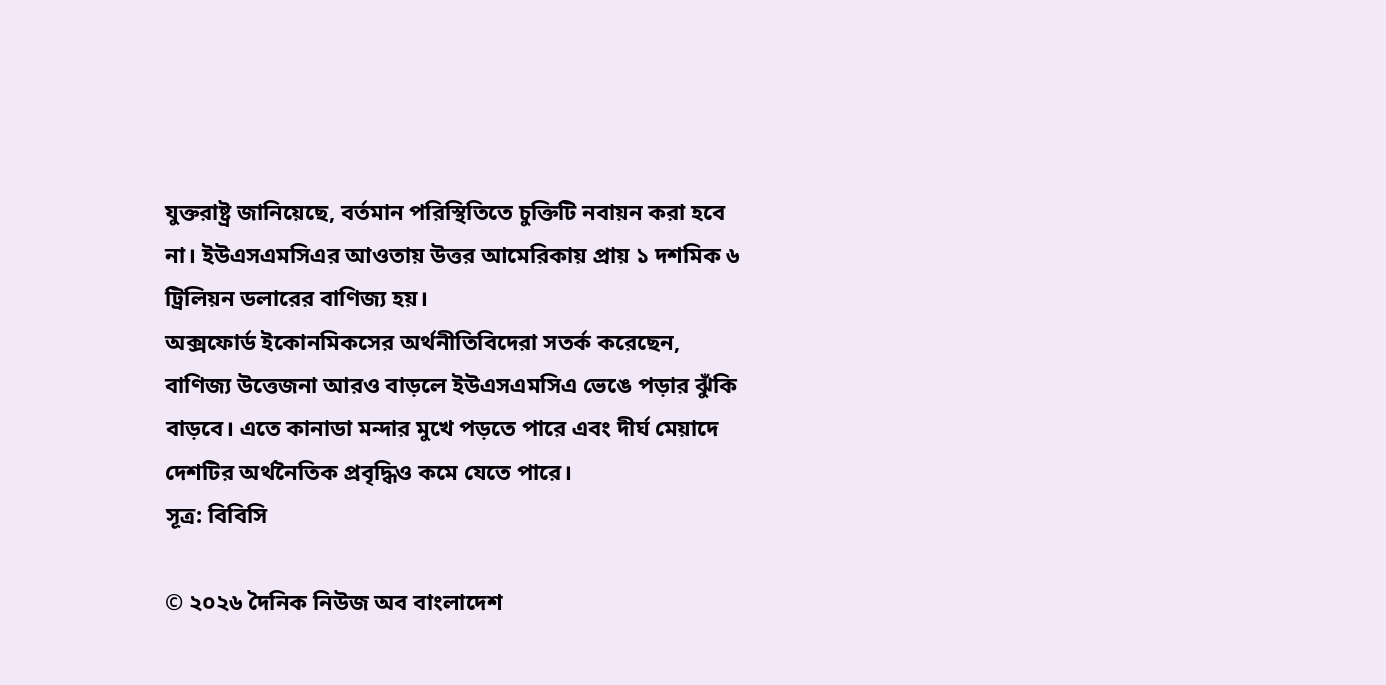যুক্তরাষ্ট্র জানিয়েছে, বর্তমান পরিস্থিতিতে চুক্তিটি নবায়ন করা হবে না। ইউএসএমসিএর আওতায় উত্তর আমেরিকায় প্রায় ১ দশমিক ৬ ট্রিলিয়ন ডলারের বাণিজ্য হয়।
অক্সফোর্ড ইকোনমিকসের অর্থনীতিবিদেরা সতর্ক করেছেন, বাণিজ্য উত্তেজনা আরও বাড়লে ইউএসএমসিএ ভেঙে পড়ার ঝুঁকি বাড়বে। এতে কানাডা মন্দার মুখে পড়তে পারে এবং দীর্ঘ মেয়াদে দেশটির অর্থনৈতিক প্রবৃদ্ধিও কমে যেতে পারে।
সূত্র: বিবিসি

© ২০২৬ দৈনিক নিউজ অব বাংলাদেশ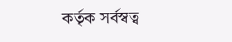কর্তৃক সর্বস্বত্ব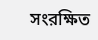সংরক্ষিত